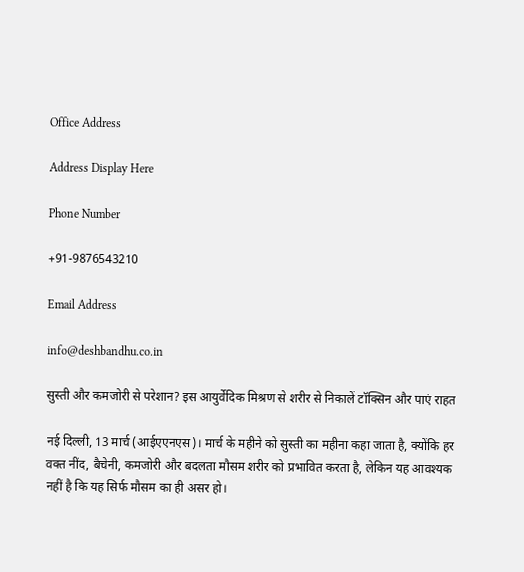Office Address

Address Display Here

Phone Number

+91-9876543210

Email Address

info@deshbandhu.co.in

सुस्ती और कमजोरी से परेशान? इस आयुर्वेदिक मिश्रण से शरीर से निकालें टॉक्सिन और पाएं राहत

नई दिल्ली, 13 मार्च (आईएएनएस)। मार्च के महीने को सुस्ती का महीना कहा जाता है, क्योंकि हर वक्त नींद, बैचेनी, कमजोरी और बदलता मौसम शरीर को प्रभावित करता है, लेकिन यह आवश्यक नहीं है कि यह सिर्फ मौसम का ही असर हो।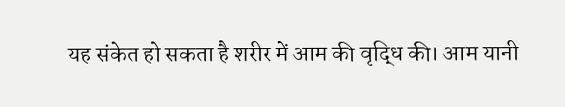यह संकेत हो सकता है शरीर में आम की वृद्धि की। आम यानी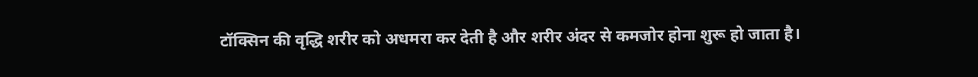टॉक्सिन की वृद्धि शरीर को अधमरा कर देती है और शरीर अंदर से कमजोर होना शुरू हो जाता है।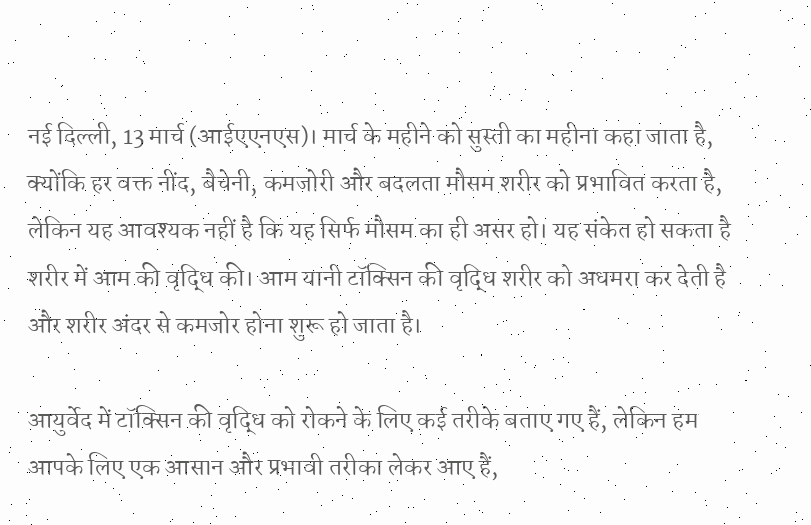नई दिल्ली, 13 मार्च (आईएएनएस)। मार्च के महीने को सुस्ती का महीना कहा जाता है, क्योंकि हर वक्त नींद, बैचेनी, कमजोरी और बदलता मौसम शरीर को प्रभावित करता है, लेकिन यह आवश्यक नहीं है कि यह सिर्फ मौसम का ही असर हो। यह संकेत हो सकता है शरीर में आम की वृद्धि की। आम यानी टॉक्सिन की वृद्धि शरीर को अधमरा कर देती है और शरीर अंदर से कमजोर होना शुरू हो जाता है।

आयुर्वेद में टॉक्सिन की वृद्धि को रोकने के लिए कई तरीके बताए गए हैं, लेकिन हम आपके लिए एक आसान और प्रभावी तरीका लेकर आए हैं,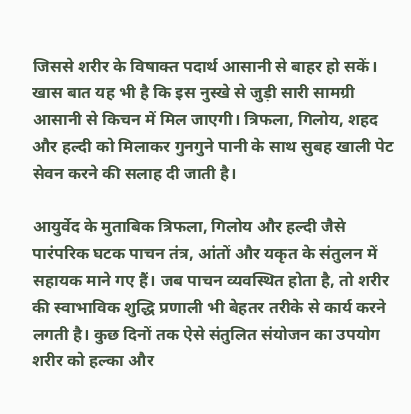जिससे शरीर के विषाक्त पदार्थ आसानी से बाहर हो सकें। खास बात यह भी है कि इस नुस्खे से जुड़ी सारी सामग्री आसानी से किचन में मिल जाएगी। त्रिफला, गिलोय, शहद और हल्दी को मिलाकर गुनगुने पानी के साथ सुबह खाली पेट सेवन करने की सलाह दी जाती है।

आयुर्वेद के मुताबिक त्रिफला, गिलोय और हल्दी जैसे पारंपरिक घटक पाचन तंत्र, आंतों और यकृत के संतुलन में सहायक माने गए हैं। जब पाचन व्यवस्थित होता है, तो शरीर की स्वाभाविक शुद्धि प्रणाली भी बेहतर तरीके से कार्य करने लगती है। कुछ दिनों तक ऐसे संतुलित संयोजन का उपयोग शरीर को हल्का और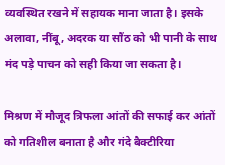व्यवस्थित रखने में सहायक माना जाता है। इसके अलावा, नींबू, अदरक या सौंठ को भी पानी के साथ मंद पड़े पाचन को सही किया जा सकता है।

मिश्रण में मौजूद त्रिफला आंतों की सफाई कर आंतों को गतिशील बनाता है और गंदे बैक्टीरिया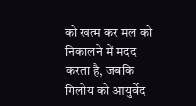को खत्म कर मल को निकालने में मदद करता है, जबकि गिलोय को आयुर्वेद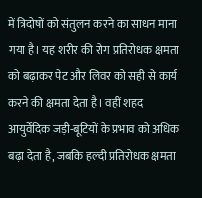में त्रिदोषों को संतुलन करने का साधन माना गया है। यह शरीर की रोग प्रतिरोधक क्षमता को बढ़ाकर पेट और लिवर को सही से कार्य करने की क्षमता देता है। वहीं शहद आयुर्वेदिक जड़ी-बूटियों के प्रभाव को अधिक बढ़ा देता है, जबकि हल्दी प्रतिरोधक क्षमता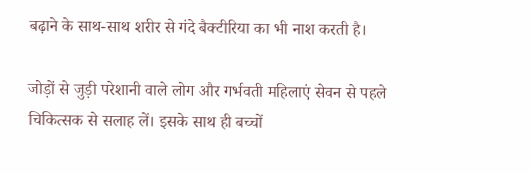बढ़ाने के साथ-साथ शरीर से गंदे बैक्टीरिया का भी नाश करती है।

जोड़ों से जुड़ी परेशानी वाले लोग और गर्भवती महिलाएं सेवन से पहले चिकित्सक से सलाह लें। इसके साथ ही बच्चों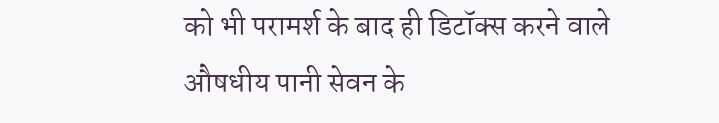को भी परामर्श के बाद ही डिटॉक्स करने वाले औषधीय पानी सेवन के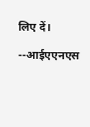लिए दें।

--आईएएनएस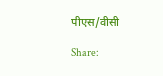पीएस/वीसी

Share: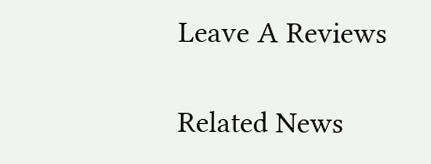Leave A Reviews

Related News